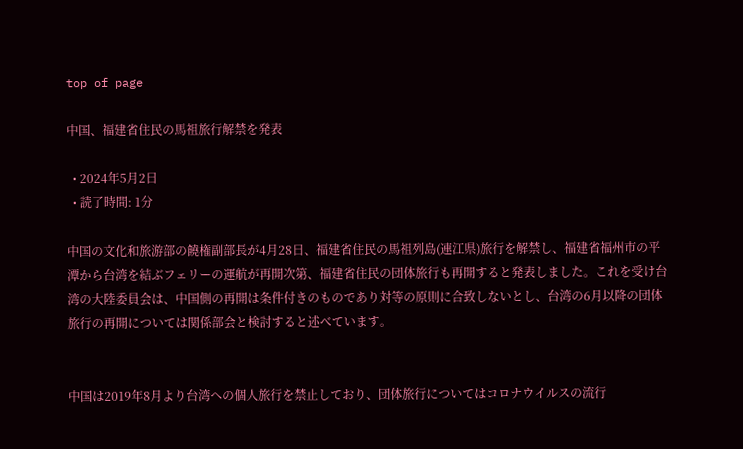top of page

中国、福建省住民の馬祖旅行解禁を発表

  • 2024年5月2日
  • 読了時間: 1分

中国の文化和旅游部の饒権副部長が4月28日、福建省住民の馬祖列島(連江県)旅行を解禁し、福建省福州市の平潭から台湾を結ぶフェリーの運航が再開次第、福建省住民の団体旅行も再開すると発表しました。これを受け台湾の大陸委員会は、中国側の再開は条件付きのものであり対等の原則に合致しないとし、台湾の6月以降の団体旅行の再開については関係部会と検討すると述べています。


中国は2019年8月より台湾への個人旅行を禁止しており、団体旅行についてはコロナウイルスの流行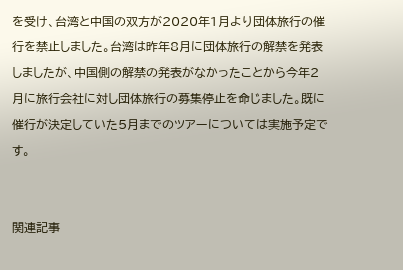を受け、台湾と中国の双方が2020年1月より団体旅行の催行を禁止しました。台湾は昨年8月に団体旅行の解禁を発表しましたが、中国側の解禁の発表がなかったことから今年2月に旅行会社に対し団体旅行の募集停止を命じました。既に催行が決定していた5月までのツアーについては実施予定です。


関連記事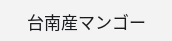台南産マンゴー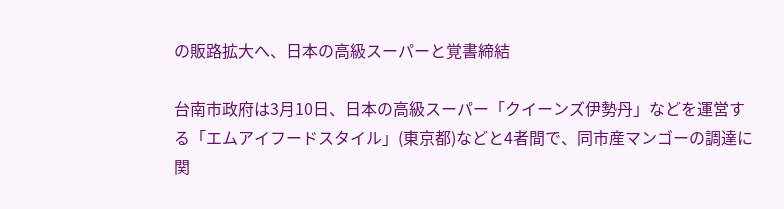の販路拡大へ、日本の高級スーパーと覚書締結

台南市政府は3月10日、日本の高級スーパー「クイーンズ伊勢丹」などを運営する「エムアイフードスタイル」(東京都)などと4者間で、同市産マンゴーの調達に関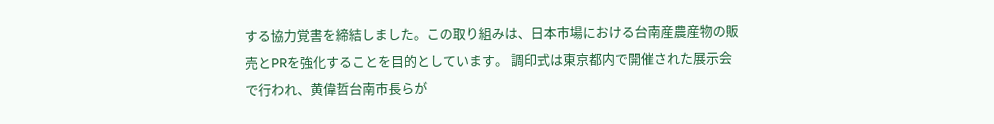する協力覚書を締結しました。この取り組みは、日本市場における台南産農産物の販売とPRを強化することを目的としています。 調印式は東京都内で開催された展示会で行われ、黄偉哲台南市長らが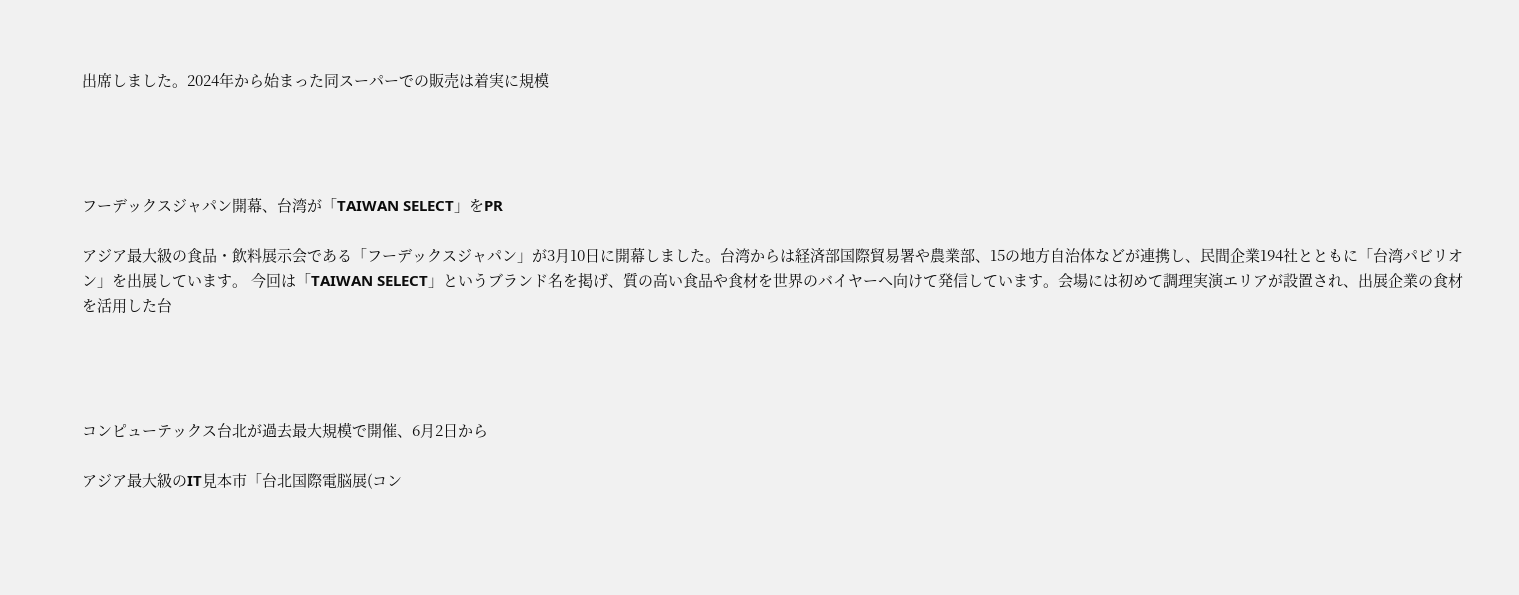出席しました。2024年から始まった同スーパーでの販売は着実に規模




フーデックスジャパン開幕、台湾が「TAIWAN SELECT」をPR

アジア最大級の食品・飲料展示会である「フーデックスジャパン」が3月10日に開幕しました。台湾からは経済部国際貿易署や農業部、15の地方自治体などが連携し、民間企業194社とともに「台湾パビリオン」を出展しています。 今回は「TAIWAN SELECT」というブランド名を掲げ、質の高い食品や食材を世界のバイヤーへ向けて発信しています。会場には初めて調理実演エリアが設置され、出展企業の食材を活用した台




コンピューテックス台北が過去最大規模で開催、6月2日から

アジア最大級のIT見本市「台北国際電脳展(コン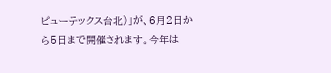ピューテックス台北)」が、6月2日から5日まで開催されます。今年は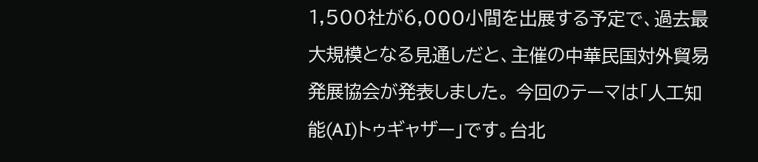1,500社が6,000小間を出展する予定で、過去最大規模となる見通しだと、主催の中華民国対外貿易発展協会が発表しました。 今回のテーマは「人工知能(AI)トゥギャザー」です。台北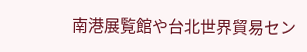南港展覧館や台北世界貿易セン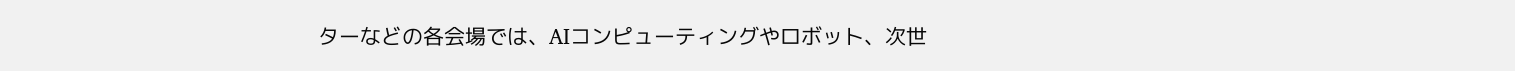ターなどの各会場では、AIコンピューティングやロボット、次世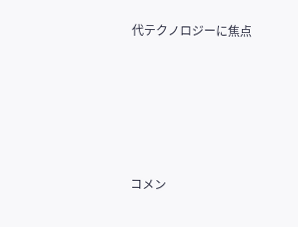代テクノロジーに焦点





コメン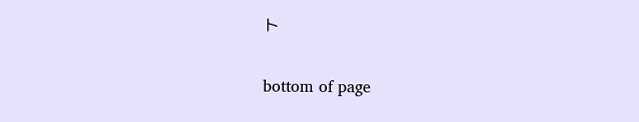ト


bottom of page